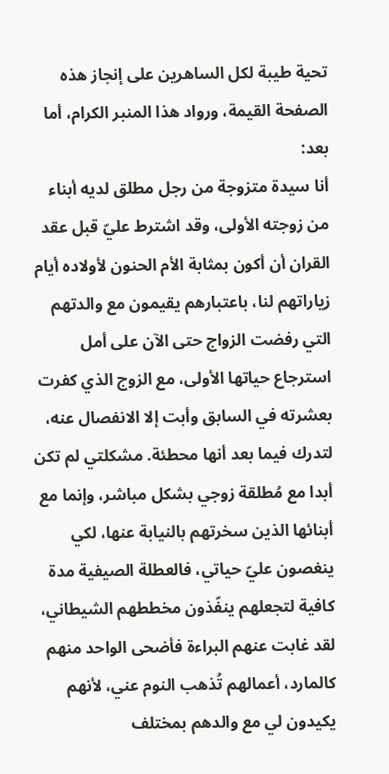تحية طيبة لكل الساهرين على إنجاز هذه الصفحة القيمة، ورواد هذا المنبر الكرام، أما بعد:
أنا سيدة متزوجة من رجل مطلق لديه أبناء من زوجته الأولى، وقد اشترط عليّ قبل عقد القران أن أكون بمثابة الأم الحنون لأولاده أيام زياراتهم لنا، باعتبارهم يقيمون مع والدتهم التي رفضت الزواج حتى الآن على أمل استرجاع حياتها الأولى، مع الزوج الذي كفرت بعشرته في السابق وأبت إلا الانفصال عنه، لتدرك فيما بعد أنها محطئة. مشكلتي لم تكن أبدا مع مُطلقة زوجي بشكل مباشر، وإنما مع أبنائها الذين سخرتهم بالنيابة عنها، لكي ينغصون عليّ حياتي، فالعطلة الصيفية مدة كافية لتجعلهم ينفّذون مخططهم الشيطاني، لقد غابت عنهم البراءة فأضحى الواحد منهم كالمارد، أعمالهم تُذهب النوم عني، لأنهم يكيدون لي مع والدهم بمختلف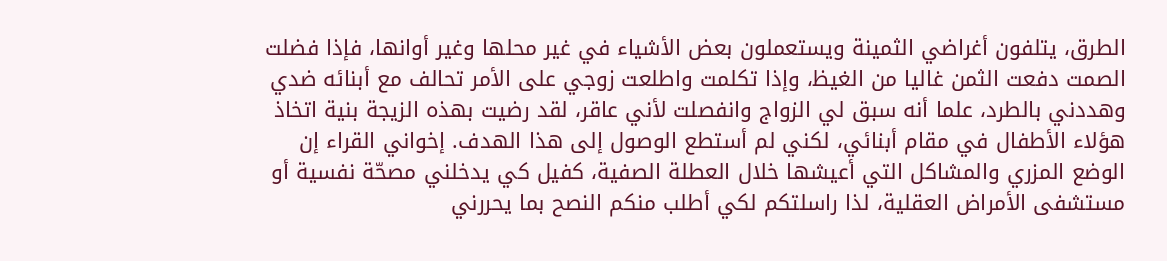الطرق، يتلفون أغراضي الثمينة ويستعملون بعض الأشياء في غير محلها وغير أوانها، فإذا فضلت الصمت دفعت الثمن غاليا من الغيظ، وإذا تكلمت واطلعت زوجي على الأمر تحالف مع أبنائه ضدي وهددني بالطرد، علما أنه سبق لي الزواج وانفصلت لأني عاقر، لقد رضيت بهذه الزيجة بنية اتخاذ هؤلاء الأطفال في مقام أبنائي، لكني لم أستطع الوصول إلى هذا الهدف. إخواني القراء إن الوضع المزري والمشاكل التي أعيشها خلال العطلة الصفية، كفيل كي يدخلني مصحّة نفسية أو مستشفى الأمراض العقلية، لذا راسلتكم لكي أطلب منكم النصح بما يحررني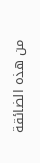من هذه الضائقة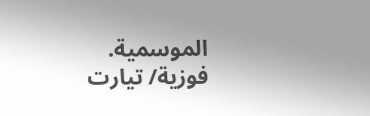الموسمية.
فوزية/ تيارت